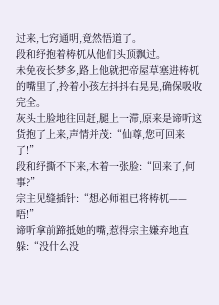过来,七窍通明,竟然悟道了。
段和纾抱着梼杌从他们头顶飘过。
未免夜长梦多,路上他就把帝屋草塞进梼杌的嘴里了,拎着小孩左抖抖右晃晃,确保吸收完全。
灰头土脸地往回赶,腿上一滞,原来是谛听这货抱了上来,声情并茂:“仙尊,您可回来了!”
段和纾撕不下来,木着一张脸:“回来了,何事?”
宗主见缝插针:“想必师祖已将梼杌——唔!”
谛听拿前蹄抵她的嘴,惹得宗主嫌弃地直躲:“没什么没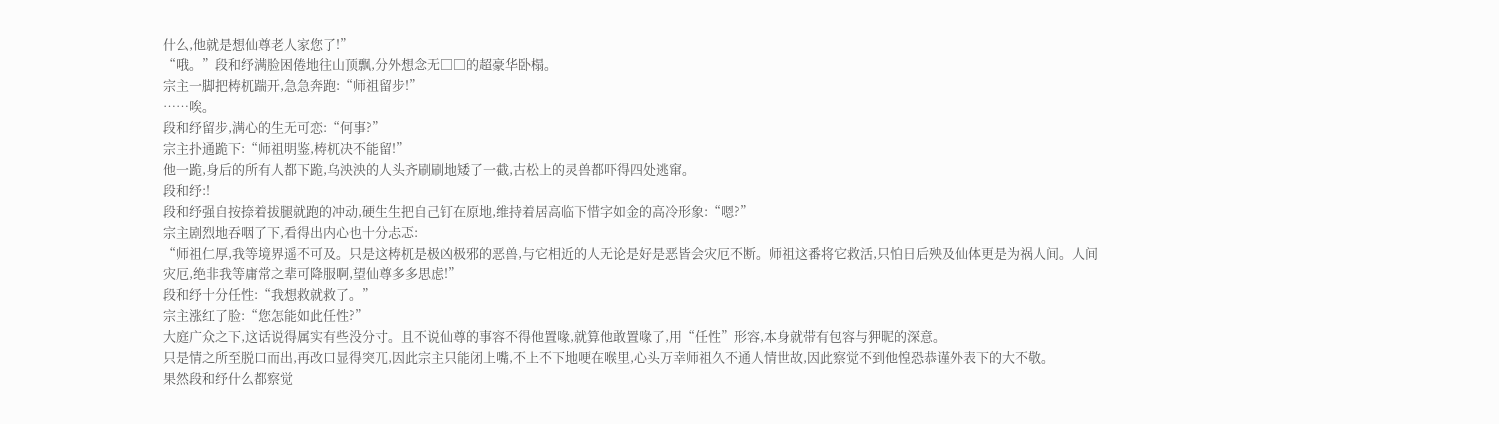什么,他就是想仙尊老人家您了!”
“哦。”段和纾满脸困倦地往山顶飘,分外想念无□□的超豪华卧榻。
宗主一脚把梼杌踹开,急急奔跑:“师祖留步!”
……唉。
段和纾留步,满心的生无可恋:“何事?”
宗主扑通跪下:“师祖明鉴,梼杌决不能留!”
他一跪,身后的所有人都下跪,乌泱泱的人头齐刷刷地矮了一截,古松上的灵兽都吓得四处逃窜。
段和纾:!
段和纾强自按捺着拔腿就跑的冲动,硬生生把自己钉在原地,维持着居高临下惜字如金的高冷形象:“嗯?”
宗主剧烈地吞咽了下,看得出内心也十分忐忑:
“师祖仁厚,我等境界遥不可及。只是这梼杌是极凶极邪的恶兽,与它相近的人无论是好是恶皆会灾厄不断。师祖这番将它救活,只怕日后殃及仙体更是为祸人间。人间灾厄,绝非我等庸常之辈可降服啊,望仙尊多多思虑!”
段和纾十分任性:“我想救就救了。”
宗主涨红了脸:“您怎能如此任性?”
大庭广众之下,这话说得属实有些没分寸。且不说仙尊的事容不得他置喙,就算他敢置喙了,用“任性”形容,本身就带有包容与狎昵的深意。
只是情之所至脱口而出,再改口显得突兀,因此宗主只能闭上嘴,不上不下地哽在喉里,心头万幸师祖久不通人情世故,因此察觉不到他惶恐恭谨外表下的大不敬。
果然段和纾什么都察觉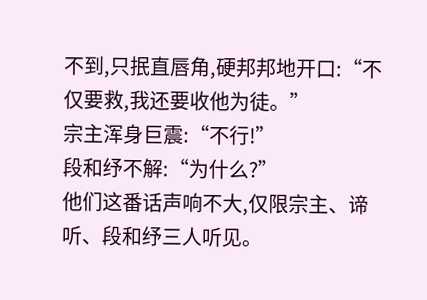不到,只抿直唇角,硬邦邦地开口:“不仅要救,我还要收他为徒。”
宗主浑身巨震:“不行!”
段和纾不解:“为什么?”
他们这番话声响不大,仅限宗主、谛听、段和纾三人听见。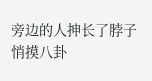旁边的人抻长了脖子悄摸八卦